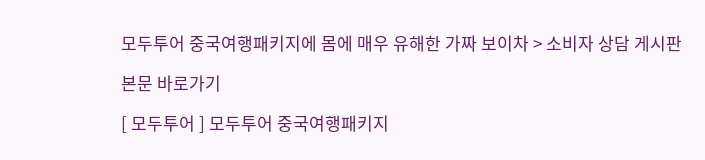모두투어 중국여행패키지에 몸에 매우 유해한 가짜 보이차 > 소비자 상담 게시판

본문 바로가기

[ 모두투어 ] 모두투어 중국여행패키지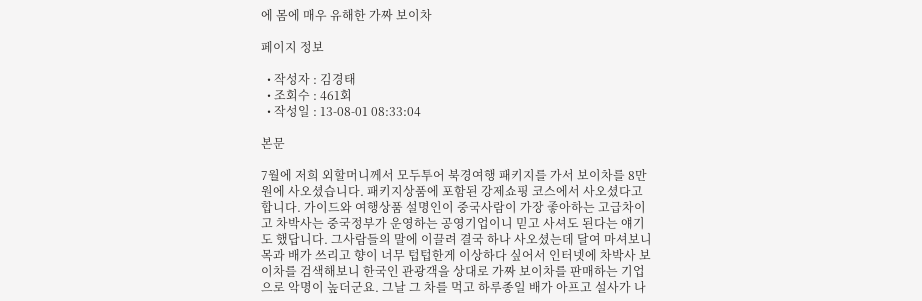에 몸에 매우 유해한 가짜 보이차

페이지 정보

  • 작성자 : 김경태
  • 조회수 : 461회
  • 작성일 : 13-08-01 08:33:04

본문

7월에 저희 외할머니께서 모두투어 북경여행 패키지를 가서 보이차를 8만원에 사오셨습니다. 패키지상품에 포함된 강제쇼핑 코스에서 사오셨다고 합니다. 가이드와 여행상품 설명인이 중국사람이 가장 좋아하는 고급차이고 차박사는 중국정부가 운영하는 공영기업이니 믿고 사셔도 된다는 얘기도 했답니다. 그사람들의 말에 이끌려 결국 하나 사오셨는데 달여 마셔보니 목과 배가 쓰리고 향이 너무 텁텁한게 이상하다 싶어서 인터넷에 차박사 보이차를 검색해보니 한국인 관광객을 상대로 가짜 보이차를 판매하는 기업으로 악명이 높더군요. 그날 그 차를 먹고 하루종일 배가 아프고 설사가 나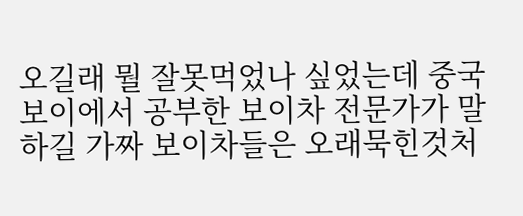오길래 뭘 잘못먹었나 싶었는데 중국 보이에서 공부한 보이차 전문가가 말하길 가짜 보이차들은 오래묵힌것처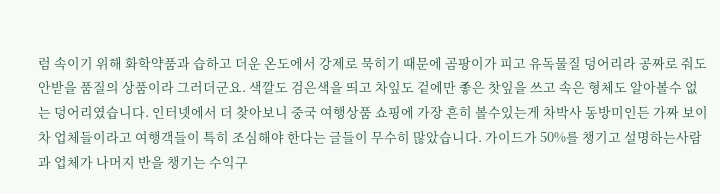럼 속이기 위해 화학약품과 습하고 더운 온도에서 강제로 묵히기 때문에 곰팡이가 피고 유독물질 덩어리라 공짜로 줘도 안받을 품질의 상품이라 그러더군요. 색깔도 검은색을 띄고 차잎도 겉에만 좋은 찻잎을 쓰고 속은 형체도 알아볼수 없는 덩어리였습니다. 인터넷에서 더 찾아보니 중국 여행상품 쇼핑에 가장 흔히 볼수있는게 차박사 동방미인든 가짜 보이차 업체들이라고 여행객들이 특히 조심해야 한다는 글들이 무수히 많았습니다. 가이드가 50%를 챙기고 설명하는사람과 업체가 나머지 반을 챙기는 수익구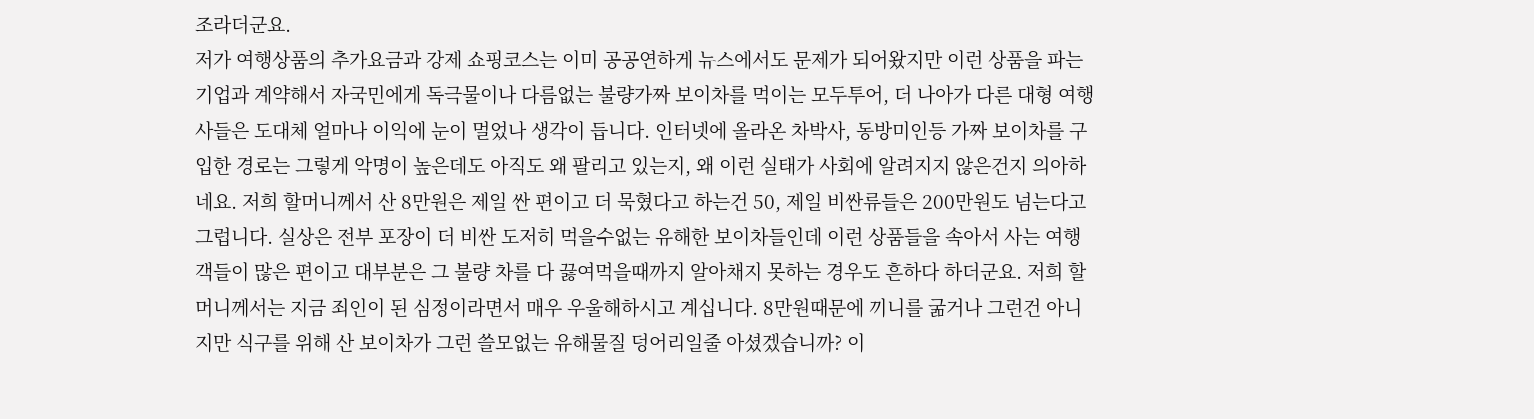조라더군요.
저가 여행상품의 추가요금과 강제 쇼핑코스는 이미 공공연하게 뉴스에서도 문제가 되어왔지만 이런 상품을 파는 기업과 계약해서 자국민에게 독극물이나 다름없는 불량가짜 보이차를 먹이는 모두투어, 더 나아가 다른 대형 여행사들은 도대체 얼마나 이익에 눈이 멀었나 생각이 듭니다. 인터넷에 올라온 차박사, 동방미인등 가짜 보이차를 구입한 경로는 그렇게 악명이 높은데도 아직도 왜 팔리고 있는지, 왜 이런 실태가 사회에 알려지지 않은건지 의아하네요. 저희 할머니께서 산 8만원은 제일 싼 편이고 더 묵혔다고 하는건 50, 제일 비싼류들은 200만원도 넘는다고 그럽니다. 실상은 전부 포장이 더 비싼 도저히 먹을수없는 유해한 보이차들인데 이런 상품들을 속아서 사는 여행객들이 많은 편이고 대부분은 그 불량 차를 다 끓여먹을때까지 알아채지 못하는 경우도 흔하다 하더군요. 저희 할머니께서는 지금 죄인이 된 심정이라면서 매우 우울해하시고 계십니다. 8만원때문에 끼니를 굶거나 그런건 아니지만 식구를 위해 산 보이차가 그런 쓸모없는 유해물질 덩어리일줄 아셨겠습니까? 이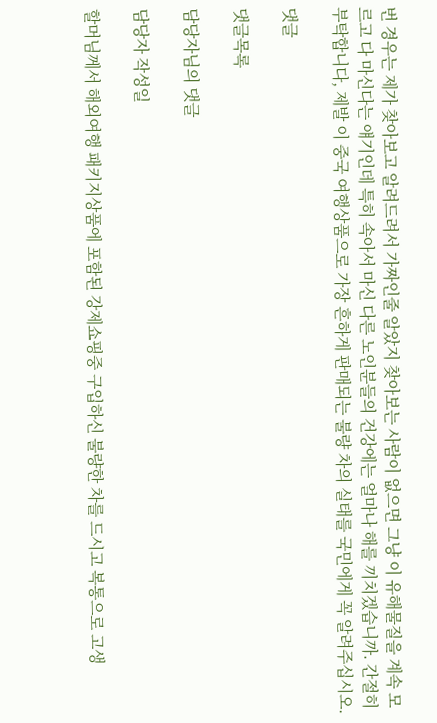번 경우는 제가 찾아보고 알려드려서 가짜인줄 알았지 찾아보는 사람이 없으면 그냥 이 유해물질을 계속 모르고 다 마신다는 얘기인데 특히 속아서 마신 다른 노인분들의 건강에는 얼마나 해를 끼치겠습니까. 간절히 부탁합니다, 제발 이 중국 여행상품으로 가장 흔하게 판매되는 불량 차의 실태를 국민에게 꼭 알려주십시오.

댓글

댓글목록

담당자님의 댓글

담당자 작성일

할머님께서 해외여행 패키지상품에 포함된 강제쇼핑중 구입하신 불량한 차를 드시고 복통으로 고생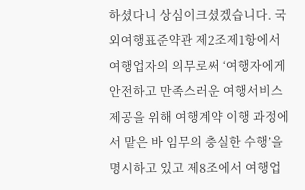하셨다니 상심이크셨겠습니다. 국외여행표준약관 제2조제1항에서 여행업자의 의무로써 ‘여행자에게 안전하고 만족스러운 여행서비스 제공을 위해 여행계약 이행 과정에서 맡은 바 임무의 충실한 수행’을 명시하고 있고 제8조에서 여행업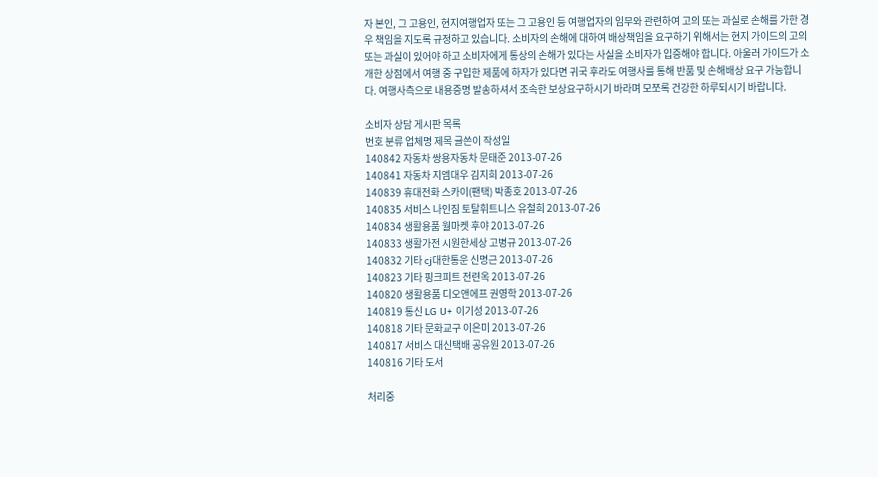자 본인, 그 고용인, 현지여행업자 또는 그 고용인 등 여행업자의 임무와 관련하여 고의 또는 과실로 손해를 가한 경우 책임을 지도록 규정하고 있습니다. 소비자의 손해에 대하여 배상책임을 요구하기 위해서는 현지 가이드의 고의 또는 과실이 있어야 하고 소비자에게 통상의 손해가 있다는 사실을 소비자가 입증해야 합니다. 아울러 가이드가 소개한 상점에서 여행 중 구입한 제품에 하자가 있다면 귀국 후라도 여행사를 통해 반품 및 손해배상 요구 가능합니다. 여행사측으로 내용증명 발송하셔서 조속한 보상요구하시기 바라며 모쪼록 건강한 하루되시기 바랍니다.

소비자 상담 게시판 목록
번호 분류 업체명 제목 글쓴이 작성일
140842 자동차 쌍용자동차 문태준 2013-07-26
140841 자동차 지엠대우 김지희 2013-07-26
140839 휴대전화 스카이(팬택) 박종호 2013-07-26
140835 서비스 나인짐 토탈휘트니스 유철희 2013-07-26
140834 생활용품 월마켓 후야 2013-07-26
140833 생활가전 시원한세상 고병규 2013-07-26
140832 기타 cj대한통운 신명근 2013-07-26
140823 기타 핑크피트 전련옥 2013-07-26
140820 생활용품 디오앤에프 권영학 2013-07-26
140819 통신 LG U+ 이기성 2013-07-26
140818 기타 문화교구 이은미 2013-07-26
140817 서비스 대신택배 공유원 2013-07-26
140816 기타 도서

처리중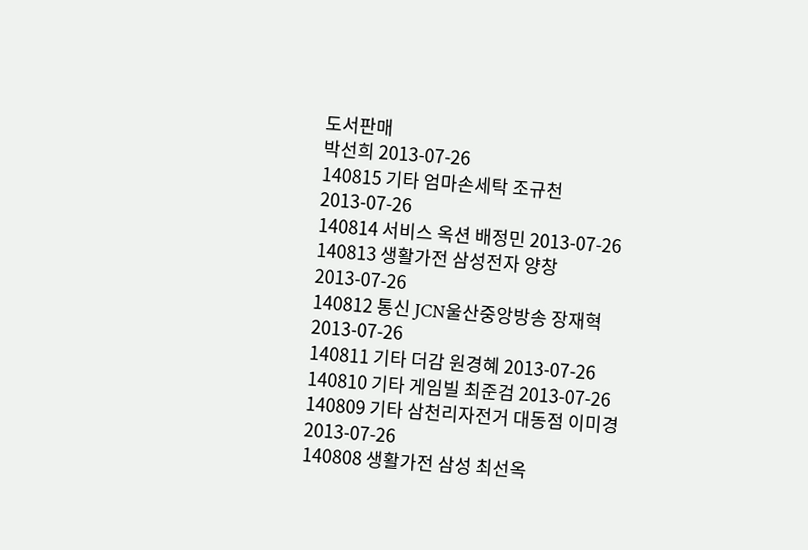도서판매
박선희 2013-07-26
140815 기타 엄마손세탁 조규천 2013-07-26
140814 서비스 옥션 배정민 2013-07-26
140813 생활가전 삼성전자 양창 2013-07-26
140812 통신 JCN울산중앙방송 장재혁 2013-07-26
140811 기타 더감 원경혜 2013-07-26
140810 기타 게임빌 최준검 2013-07-26
140809 기타 삼천리자전거 대동점 이미경 2013-07-26
140808 생활가전 삼성 최선옥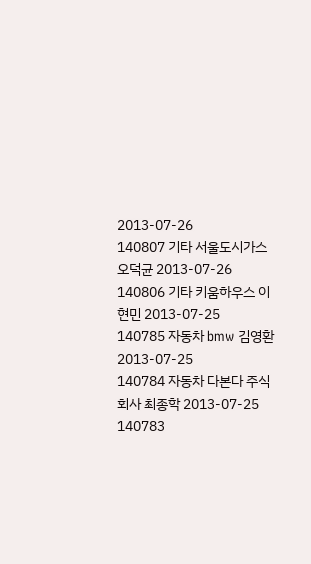2013-07-26
140807 기타 서울도시가스 오덕균 2013-07-26
140806 기타 키움하우스 이현민 2013-07-25
140785 자동차 bmw 김영환 2013-07-25
140784 자동차 다본다 주식회사 최종학 2013-07-25
140783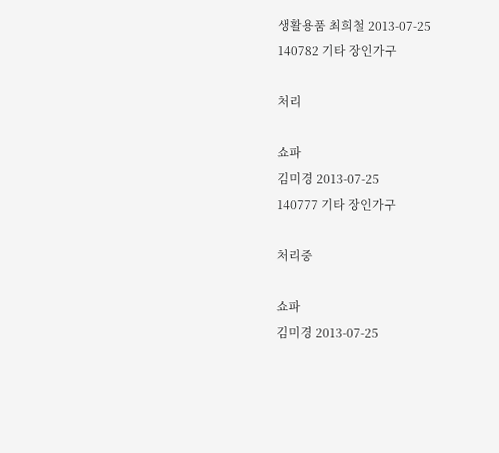생활용품 최희철 2013-07-25
140782 기타 장인가구

처리

쇼파
김미경 2013-07-25
140777 기타 장인가구

처리중

쇼파
김미경 2013-07-25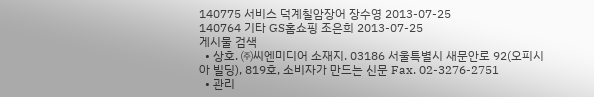140775 서비스 덕계칠암장어 장수영 2013-07-25
140764 기타 GS홈쇼핑 조은희 2013-07-25
게시물 검색
  • 상호. ㈜씨엔미디어 소재지. 03186 서울특별시 새문안로 92(오피시아 빌딩), 819호, 소비자가 만드는 신문 Fax. 02-3276-2751
  • 관리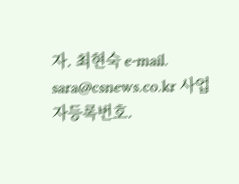자. 최현숙 e-mail. sara@csnews.co.kr 사업자등록번호.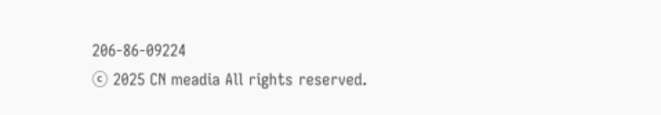206-86-09224
ⓒ 2025 CN meadia All rights reserved.